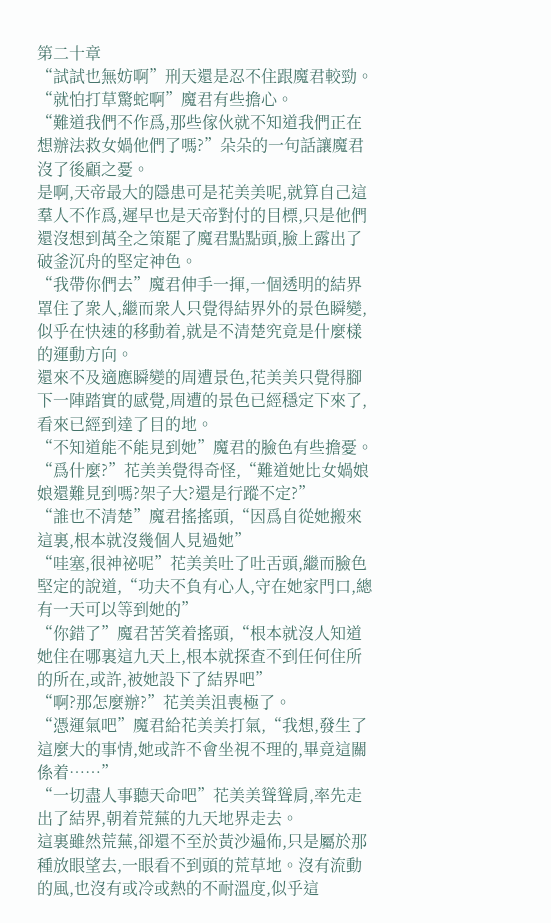第二十章
“試試也無妨啊”刑天還是忍不住跟魔君較勁。
“就怕打草驚蛇啊”魔君有些擔心。
“難道我們不作爲,那些傢伙就不知道我們正在想辦法救女媧他們了嗎?”朵朵的一句話讓魔君沒了後顧之憂。
是啊,天帝最大的隱患可是花美美呢,就算自己這羣人不作爲,遲早也是天帝對付的目標,只是他們還沒想到萬全之策罷了魔君點點頭,臉上露出了破釜沉舟的堅定神色。
“我帶你們去”魔君伸手一揮,一個透明的結界罩住了衆人,繼而衆人只覺得結界外的景色瞬變,似乎在快速的移動着,就是不清楚究竟是什麼樣的運動方向。
還來不及適應瞬變的周遭景色,花美美只覺得腳下一陣踏實的感覺,周遭的景色已經穩定下來了,看來已經到達了目的地。
“不知道能不能見到她”魔君的臉色有些擔憂。
“爲什麼?”花美美覺得奇怪,“難道她比女媧娘娘還難見到嗎?架子大?還是行蹤不定?”
“誰也不清楚”魔君搖搖頭,“因爲自從她搬來這裏,根本就沒幾個人見過她”
“哇塞,很神祕呢”花美美吐了吐舌頭,繼而臉色堅定的說道,“功夫不負有心人,守在她家門口,總有一天可以等到她的”
“你錯了”魔君苦笑着搖頭,“根本就沒人知道她住在哪裏這九天上,根本就探查不到任何住所的所在,或許,被她設下了結界吧”
“啊?那怎麼辦?”花美美沮喪極了。
“憑運氣吧”魔君給花美美打氣,“我想,發生了這麼大的事情,她或許不會坐視不理的,畢竟這關係着……”
“一切盡人事聽天命吧”花美美聳聳肩,率先走出了結界,朝着荒蕪的九天地界走去。
這裏雖然荒蕪,卻還不至於黃沙遍佈,只是屬於那種放眼望去,一眼看不到頭的荒草地。沒有流動的風,也沒有或冷或熱的不耐溫度,似乎這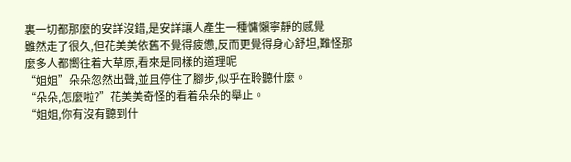裏一切都那麼的安詳沒錯,是安詳讓人產生一種慵懶寧靜的感覺
雖然走了很久,但花美美依舊不覺得疲憊,反而更覺得身心舒坦,難怪那麼多人都嚮往着大草原,看來是同樣的道理呢
“姐姐”朵朵忽然出聲,並且停住了腳步,似乎在聆聽什麼。
“朵朵,怎麼啦?”花美美奇怪的看着朵朵的舉止。
“姐姐,你有沒有聽到什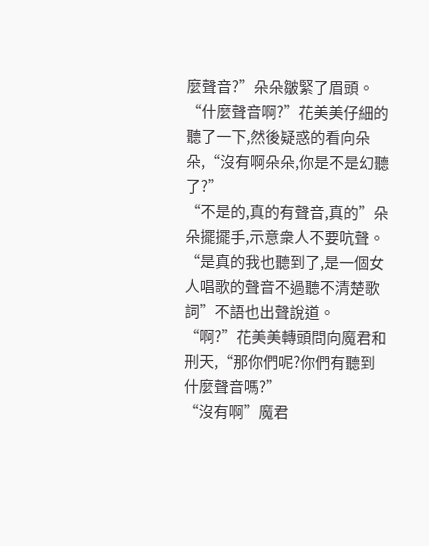麼聲音?”朵朵皺緊了眉頭。
“什麼聲音啊?”花美美仔細的聽了一下,然後疑惑的看向朵朵,“沒有啊朵朵,你是不是幻聽了?”
“不是的,真的有聲音,真的”朵朵擺擺手,示意衆人不要吭聲。
“是真的我也聽到了,是一個女人唱歌的聲音不過聽不清楚歌詞”不語也出聲說道。
“啊?”花美美轉頭問向魔君和刑天,“那你們呢?你們有聽到什麼聲音嗎?”
“沒有啊”魔君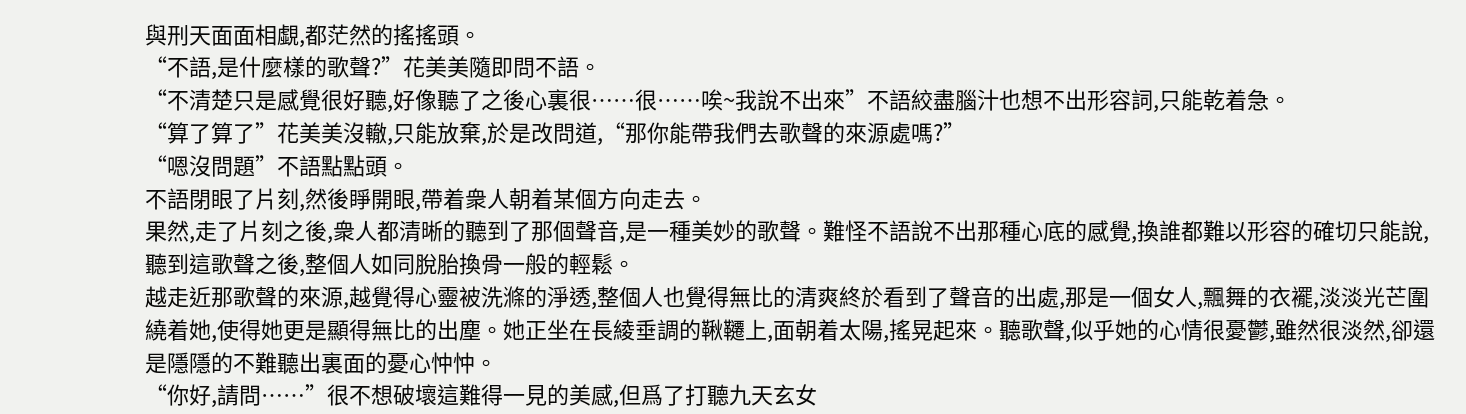與刑天面面相覷,都茫然的搖搖頭。
“不語,是什麼樣的歌聲?”花美美隨即問不語。
“不清楚只是感覺很好聽,好像聽了之後心裏很……很……唉~我說不出來”不語絞盡腦汁也想不出形容詞,只能乾着急。
“算了算了”花美美沒轍,只能放棄,於是改問道,“那你能帶我們去歌聲的來源處嗎?”
“嗯沒問題”不語點點頭。
不語閉眼了片刻,然後睜開眼,帶着衆人朝着某個方向走去。
果然,走了片刻之後,衆人都清晰的聽到了那個聲音,是一種美妙的歌聲。難怪不語說不出那種心底的感覺,換誰都難以形容的確切只能說,聽到這歌聲之後,整個人如同脫胎換骨一般的輕鬆。
越走近那歌聲的來源,越覺得心靈被洗滌的淨透,整個人也覺得無比的清爽終於看到了聲音的出處,那是一個女人,飄舞的衣襬,淡淡光芒圍繞着她,使得她更是顯得無比的出塵。她正坐在長綾垂調的鞦韆上,面朝着太陽,搖晃起來。聽歌聲,似乎她的心情很憂鬱,雖然很淡然,卻還是隱隱的不難聽出裏面的憂心忡忡。
“你好,請問……”很不想破壞這難得一見的美感,但爲了打聽九天玄女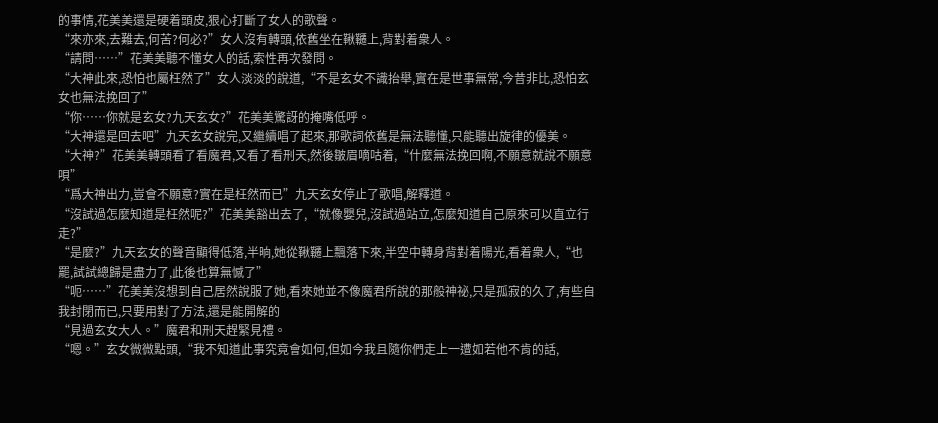的事情,花美美還是硬着頭皮,狠心打斷了女人的歌聲。
“來亦來,去難去,何苦?何必?”女人沒有轉頭,依舊坐在鞦韆上,背對着衆人。
“請問……”花美美聽不懂女人的話,索性再次發問。
“大神此來,恐怕也屬枉然了”女人淡淡的說道,“不是玄女不識抬舉,實在是世事無常,今昔非比,恐怕玄女也無法挽回了”
“你……你就是玄女?九天玄女?”花美美驚訝的掩嘴低呼。
“大神還是回去吧”九天玄女說完,又繼續唱了起來,那歌詞依舊是無法聽懂,只能聽出旋律的優美。
“大神?”花美美轉頭看了看魔君,又看了看刑天,然後皺眉嘀咕着,“什麼無法挽回啊,不願意就說不願意唄”
“爲大神出力,豈會不願意?實在是枉然而已”九天玄女停止了歌唱,解釋道。
“沒試過怎麼知道是枉然呢?”花美美豁出去了,“就像嬰兒,沒試過站立,怎麼知道自己原來可以直立行走?”
“是麼?”九天玄女的聲音顯得低落,半晌,她從鞦韆上飄落下來,半空中轉身背對着陽光,看着衆人,“也罷,試試總歸是盡力了,此後也算無憾了”
“呃……”花美美沒想到自己居然說服了她,看來她並不像魔君所說的那般神祕,只是孤寂的久了,有些自我封閉而已,只要用對了方法,還是能開解的
“見過玄女大人。”魔君和刑天趕緊見禮。
“嗯。”玄女微微點頭,“我不知道此事究竟會如何,但如今我且隨你們走上一遭如若他不肯的話,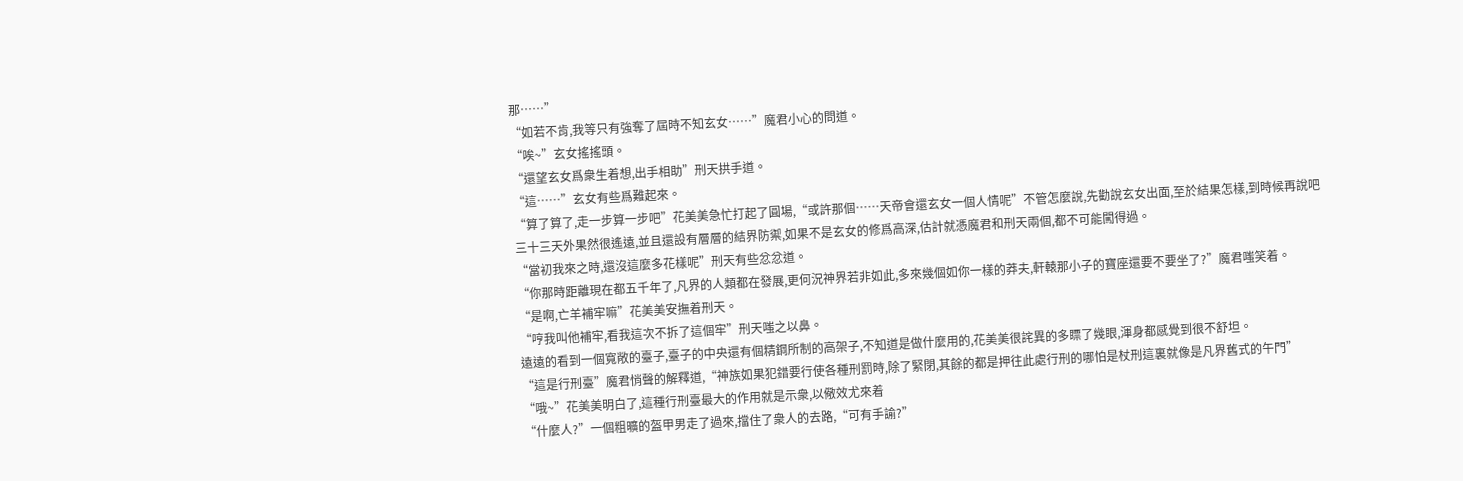那……”
“如若不肯,我等只有強奪了屆時不知玄女……”魔君小心的問道。
“唉~”玄女搖搖頭。
“還望玄女爲衆生着想,出手相助”刑天拱手道。
“這……”玄女有些爲難起來。
“算了算了,走一步算一步吧”花美美急忙打起了圓場,“或許那個……天帝會還玄女一個人情呢”不管怎麼說,先勸說玄女出面,至於結果怎樣,到時候再說吧
三十三天外果然很遙遠,並且還設有層層的結界防禦,如果不是玄女的修爲高深,估計就憑魔君和刑天兩個,都不可能闖得過。
“當初我來之時,還沒這麼多花樣呢”刑天有些忿忿道。
“你那時距離現在都五千年了,凡界的人類都在發展,更何況神界若非如此,多來幾個如你一樣的莽夫,軒轅那小子的寶座還要不要坐了?”魔君嗤笑着。
“是啊,亡羊補牢嘛”花美美安撫着刑天。
“哼我叫他補牢,看我這次不拆了這個牢”刑天嗤之以鼻。
遠遠的看到一個寬敞的臺子,臺子的中央還有個精鋼所制的高架子,不知道是做什麼用的,花美美很詫異的多瞟了幾眼,渾身都感覺到很不舒坦。
“這是行刑臺”魔君悄聲的解釋道,“神族如果犯錯要行使各種刑罰時,除了緊閉,其餘的都是押往此處行刑的哪怕是杖刑這裏就像是凡界舊式的午門”
“哦~”花美美明白了,這種行刑臺最大的作用就是示衆,以儆效尤來着
“什麼人?”一個粗曠的盔甲男走了過來,擋住了衆人的去路,“可有手諭?”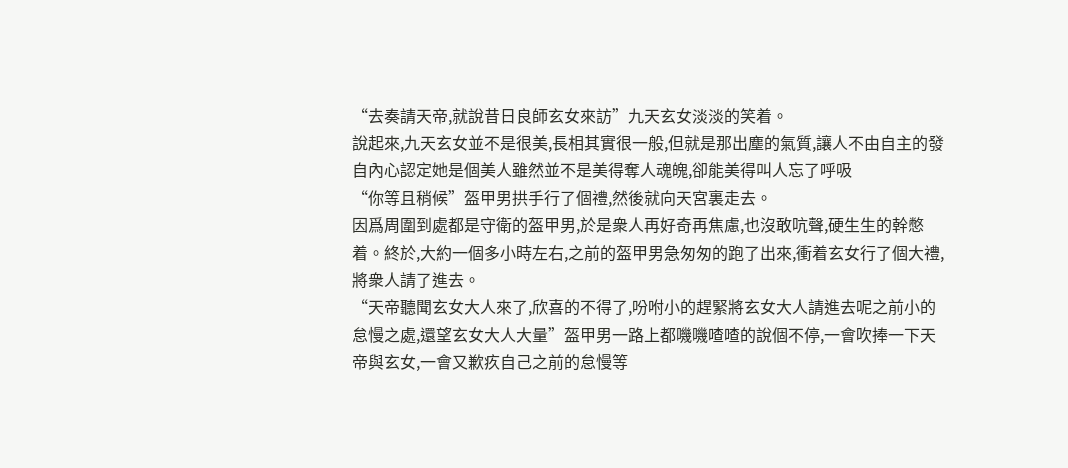“去奏請天帝,就說昔日良師玄女來訪”九天玄女淡淡的笑着。
說起來,九天玄女並不是很美,長相其實很一般,但就是那出塵的氣質,讓人不由自主的發自內心認定她是個美人雖然並不是美得奪人魂魄,卻能美得叫人忘了呼吸
“你等且稍候”盔甲男拱手行了個禮,然後就向天宮裏走去。
因爲周圍到處都是守衛的盔甲男,於是衆人再好奇再焦慮,也沒敢吭聲,硬生生的幹憋着。終於,大約一個多小時左右,之前的盔甲男急匆匆的跑了出來,衝着玄女行了個大禮,將衆人請了進去。
“天帝聽聞玄女大人來了,欣喜的不得了,吩咐小的趕緊將玄女大人請進去呢之前小的怠慢之處,還望玄女大人大量”盔甲男一路上都嘰嘰喳喳的說個不停,一會吹捧一下天帝與玄女,一會又歉疚自己之前的怠慢等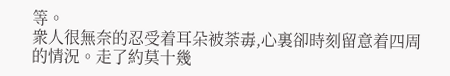等。
衆人很無奈的忍受着耳朵被荼毒,心裏卻時刻留意着四周的情況。走了約莫十幾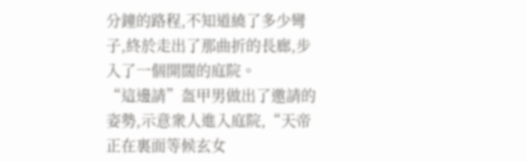分鐘的路程,不知道繞了多少彎子,終於走出了那曲折的長廊,步入了一個開闊的庭院。
“這邊請”盔甲男做出了邀請的姿勢,示意衆人進入庭院,“天帝正在裏面等候玄女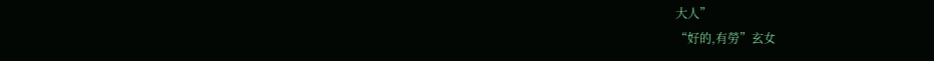大人”
“好的,有勞”玄女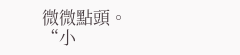微微點頭。
“小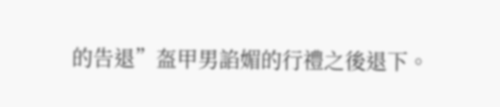的告退”盔甲男諂媚的行禮之後退下。